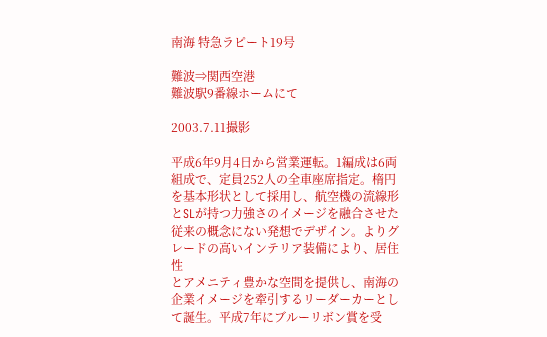南海 特急ラピート19号

難波⇒関西空港
難波駅9番線ホームにて

2003.7.11撮影

平成6年9月4日から営業運転。1編成は6両組成で、定員252人の全車座席指定。楕円を基本形状として採用し、航空機の流線形とSLが持つ力強さのイメージを融合させた従来の概念にない発想でデザイン。よりグレードの高いインテリア装備により、居住性
とアメニティ豊かな空間を提供し、南海の企業イメージを牽引するリーダーカーとして誕生。平成7年にブルーリボン賞を受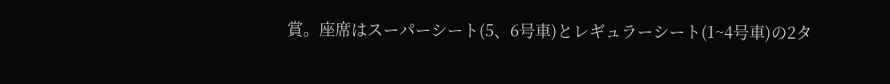賞。座席はスーパーシート(5、6号車)とレギュラーシート(1~4号車)の2タ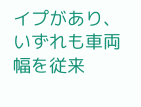イプがあり、いずれも車両幅を従来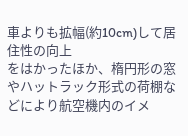車よりも拡幅(約10cm)して居住性の向上
をはかったほか、楕円形の窓やハットラック形式の荷棚などにより航空機内のイメ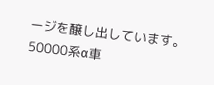ージを醸し出しています。
50000系α車